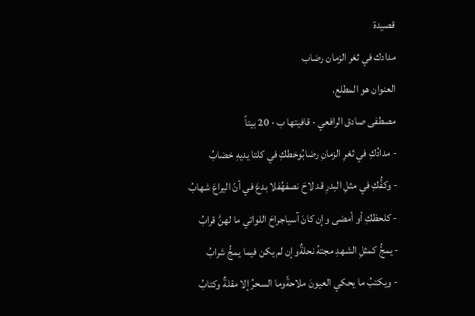قصيدة
مدادك في ثغر الزمان رضاب
العنوان هو المطلع.
مصطفى صادق الرافعي · قافيتها ب · 20 بيتاً
- مدادُكِ في ثغرِ الزمانِ رضابُوخطكِ في كلتا يديهِ خضابُ
- وكفُّكِ في مثلِ البدرِ قد لاحَ نصفهُفلا بدعَ في أنّ اليراعَ شهابُ
- كلحظكِ أو أمضى وإن كانَ آسياجراحَ اللواتي ما لهنَّ قرابُ
- يمجُّ كمثلِ الشهدِ مجتهُ نحلةٌوإن لم يكن فيما يمجُّ شرابُ
- ويكتبُ ما يحكي العيونَ ملاحةًوما السحرُ إلا مقلةٌ وكتابُ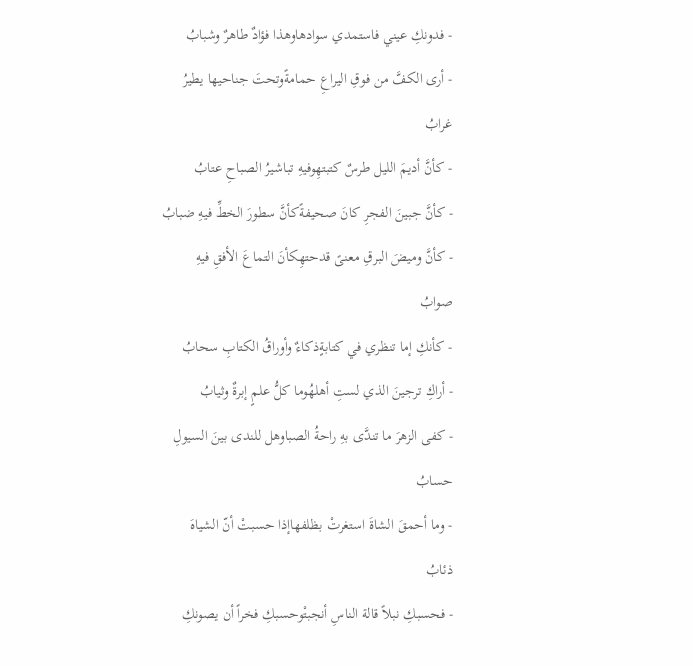- فدونكِ عيني فاستمدي سوادهاوهذا فؤادٌ طاهرٌ وشبابُ
- أرى الكفَّ من فوقِ اليراعِ حمامةًوتحتَ جناحيها يطيرُ غرابُ
- كأنَّ أديمَ الليل طرسٌ كتبتهِوفيهِ تباشيرُ الصباحِ عتابُ
- كأنَّ جبينَ الفجرِ كانَ صحيفةًكأنَّ سطورَ الخطِّ فيهِ ضبابُ
- كأنَّ وميضَ البرقِ معنىً قدحتهِكأنَ التماعَ الأفقِ فيهِ صوابُ
- كأنكِ إما تنظري في كتابةٍذكاءٌ وأوراقُ الكتابِ سحابُ
- أراكِ ترجينَ الذي لستِ أهلهُوما كلُّ علمٍ إبرةٌ وثيابُ
- كفى الزهرَ ما تندَّى بهِ راحةُ الصباوهل للندى بينَ السيولِ حسابُ
- وما أحمقَ الشاةَ استغرتْ بظلفهاإذا حسبتْ أنّ الشياهَ ذئابُ
- فحسبكِ نبلاً قالة الناسِ أنجبتْوحسبكِ فخراً أن يصونكِ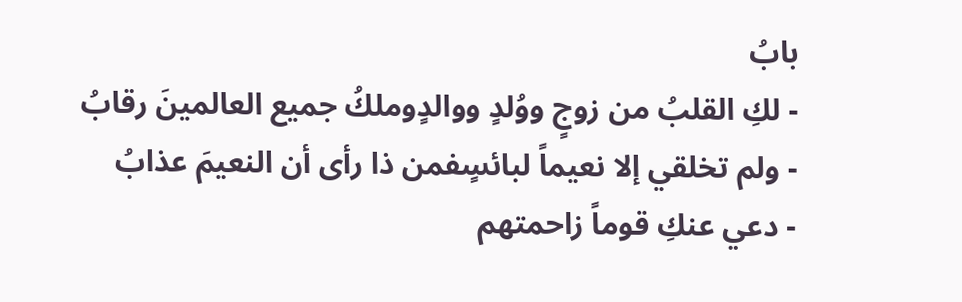بابُ
- لكِ القلبُ من زوجٍ ووُلدٍ ووالدٍوملكُ جميع العالمينَ رقابُ
- ولم تخلقي إلا نعيماً لبائسٍفمن ذا رأى أن النعيمَ عذابُ
- دعي عنكِ قوماً زاحمتهم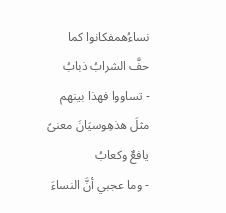نساءُهمفكانوا كما حفَّ الشرابُ ذبابُ
- تساووا فهذا بينهم مثلَ هذهِوسيَانَ معنىً يافعٌ وكعابُ
- وما عجبي أنَّ النساءَ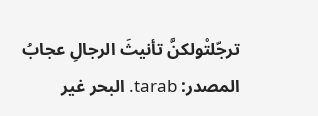ترجّلتْولكنَّ تأنيثَ الرجالِ عجابُ
المصدر: tarab. البحر غير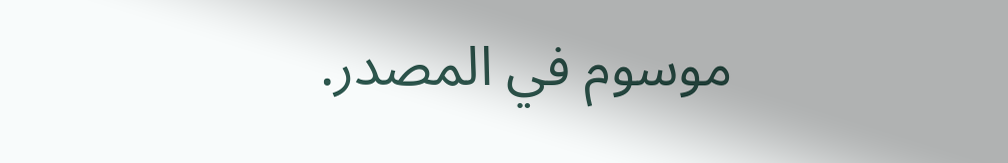موسوم في المصدر.